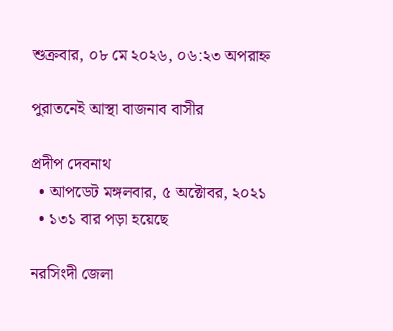শুক্রবার, ০৮ মে ২০২৬, ০৬:২৩ অপরাহ্ন

পুরাতনেই আস্থা বাজনাব বাসীর

প্রদীপ দেবনাথ
  • আপডেট মঙ্গলবার, ৫ অক্টোবর, ২০২১
  • ১৩১ বার পড়া হয়েছে

নরসিংদী জেলা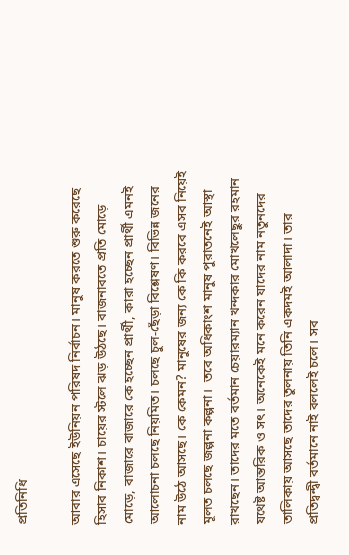প্রতিনিধি

আবার এসেছে ইউনিয়ন পরিষদ নির্বাচন। মানুষ করতে শুরু করেছে হিসাব নিকাশ। চায়ের স্টলে ঝড় উঠছে। বাজনাবতে প্রতি মোড়ে মোড়ে, বাজারে বাজারে কে হচ্ছেন প্রার্থী, কারা হচ্ছেন প্রার্থী এমনই আলোচনা চলছে নিয়মিত। চলছে চুল-ছেঁড়া বিশ্লেষণ। বিভিন্ন জনের নাম উঠে আসছে। কে কেমন? মানুষের জন্য কে কি করবে এসব নিয়েই মূলত চলছে জল্পনা কল্পনা।  তবে অধিকাংশ মানুষ পুরাতনেই আস্থা রাখছেন। তাদের মতে বর্তমান চেয়ারম্যান খন্দকার মোখলেছুর রহমান যথেষ্ট আন্তরিক ও সৎ। অনেকেই মনে করেন যাদের নাম নতুনদের তালিকায় আসছে তাদের তুলনায় তিনি একদমই আলাদা। তার প্রতিদ্বন্দ্বী বর্তমানে নাই বললেই চলে। সব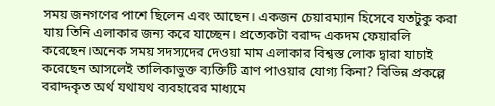সময় জনগণের পাশে ছিলেন এবং আছেন। একজন চেয়ারম্যান হিসেবে যতটুকু করা যায় তিনি এলাকার জন্য করে যাচ্ছেন। প্রত্যেকটা বরাদ্দ একদম ফেয়ারলি করেছেন।অনেক সময় সদস্যদের দেওয়া মাম এলাকার বিশ্বস্ত লোক দ্বারা যাচাই করেছেন আসলেই তালিকাভুক্ত ব্যক্তিটি ত্রাণ পাওয়ার যোগ্য কিনা? বিভিন্ন প্রকল্পে বরাদ্দকৃত অর্থ যথাযথ ব্যবহারের মাধ্যমে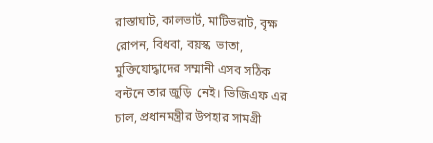রাস্তাঘাট, কালভার্ট, মাটিভরাট, বৃক্ষ রোপন, বিধবা, বয়স্ক  ভাতা, মুক্তিযোদ্ধাদের সম্মানী এসব সঠিক বন্টনে তার জুড়ি  নেই। ভিজিএফ এর চাল, প্রধানমন্ত্রীর উপহার সামগ্রী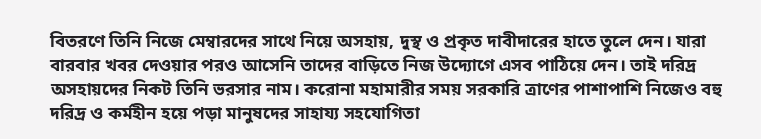বিতরণে তিনি নিজে মেম্বারদের সাথে নিয়ে অসহায়, দুস্থ ও প্রকৃত দাবীদারের হাতে তুলে দেন। যারা বারবার খবর দেওয়ার পরও আসেনি তাদের বাড়িতে নিজ উদ্যোগে এসব পাঠিয়ে দেন। তাই দরিদ্র অসহায়দের নিকট তিনি ভরসার নাম। করোনা মহামারীর সময় সরকারি ত্রাণের পাশাপাশি নিজেও বহু দরিদ্র ও কর্মহীন হয়ে পড়া মানুষদের সাহায্য সহযোগিতা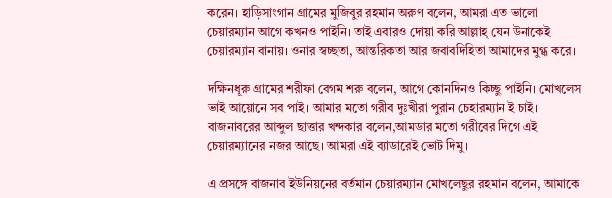করেন। হাড়িসাংগান গ্রামের মুজিবুর রহমান অরুণ বলেন, আমরা এত ভালো চেয়ারম্যান আগে কখনও পাইনি। তাই এবারও দোয়া করি আল্লাহ্ যেন উনাকেই চেয়ারম্যান বানায়। ওনার স্বচ্ছতা, আন্তরিকতা আর জবাবদিহিতা আমাদের মুগ্ধ করে।

দক্ষিনধূরু গ্রামের শরীফা বেগম শরু বলেন, আগে কোনদিনও কিচ্ছু পাইনি। মোখলেস ভাই আয়োনে সব পাই। আমার মতো গরীব দুঃখীরা পুরান চেহারম্যান ই চাই। বাজনাবরের আব্দুল ছাত্তার খন্দকার বলেন,আমডার মতো গরীবের দিগে এই চেয়ারম্যানের নজর আছে। আমরা এই ব্যাডারেই ভোট দিমু।

এ প্রসঙ্গে বাজনাব ইউনিয়নের বর্তমান চেয়ারম্যান মোখলেছুর রহমান বলেন, আমাকে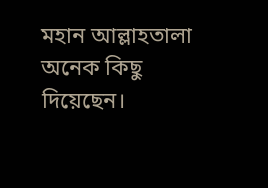মহান আল্লাহতালা অনেক কিছু দিয়েছেন।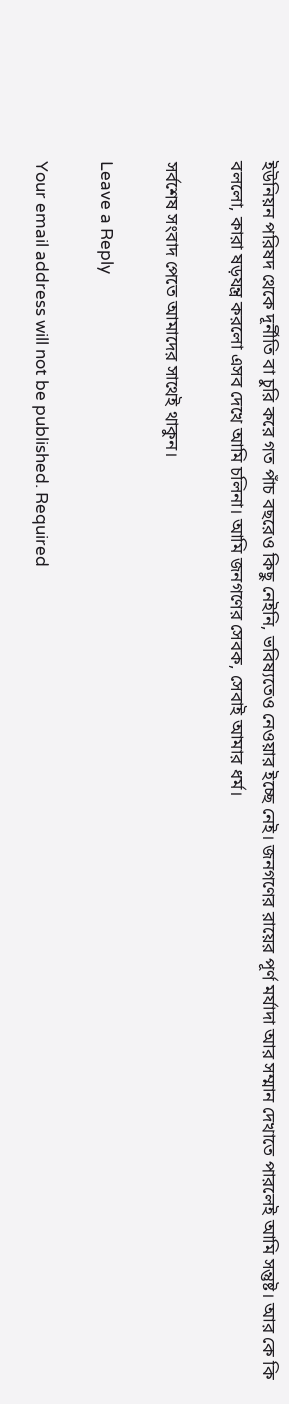ইউনিয়ন পরিষদ থেকে দূর্নীতি বা চুরি করে গত পাঁচ বছরেও কিছু নেইনি, ভবিষ্যতেও নেওয়ার ইচ্ছে নেই। জনগণের রায়ের পূর্ণ মর্যাদা আর সম্মান দেখাতে পারলেই আমি সন্তুষ্ট। আর কে কি বললো, কারা ষড়যন্ত্র করলো এসব দেখে আমি চলিনা। আমি জনগণের সেবক, সেবাই আমার ধর্ম।

সর্বশেষ সংবাদ পেতে আমাদের সাথেই থাকুন।

Leave a Reply

Your email address will not be published. Required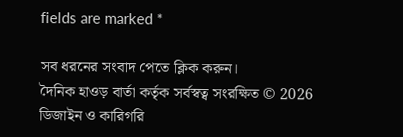fields are marked *

সব ধরনের সংবাদ পেতে ক্লিক করুন।
দৈনিক হাওড় বার্তা কর্তৃক সর্বস্বত্ব সংরক্ষিত © 2026
ডিজাইন ও কারিগরি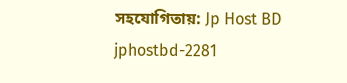সহযোগিতায়: Jp Host BD
jphostbd-2281